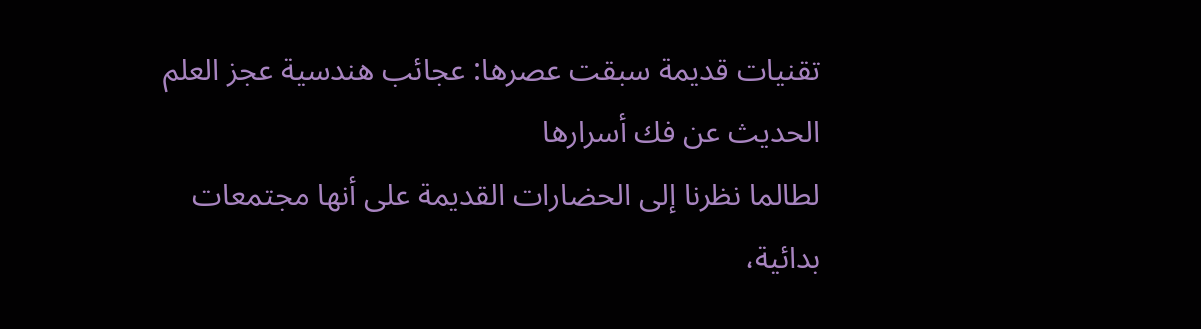تقنيات قديمة سبقت عصرها: عجائب هندسية عجز العلم الحديث عن فك أسرارها
لطالما نظرنا إلى الحضارات القديمة على أنها مجتمعات بدائية،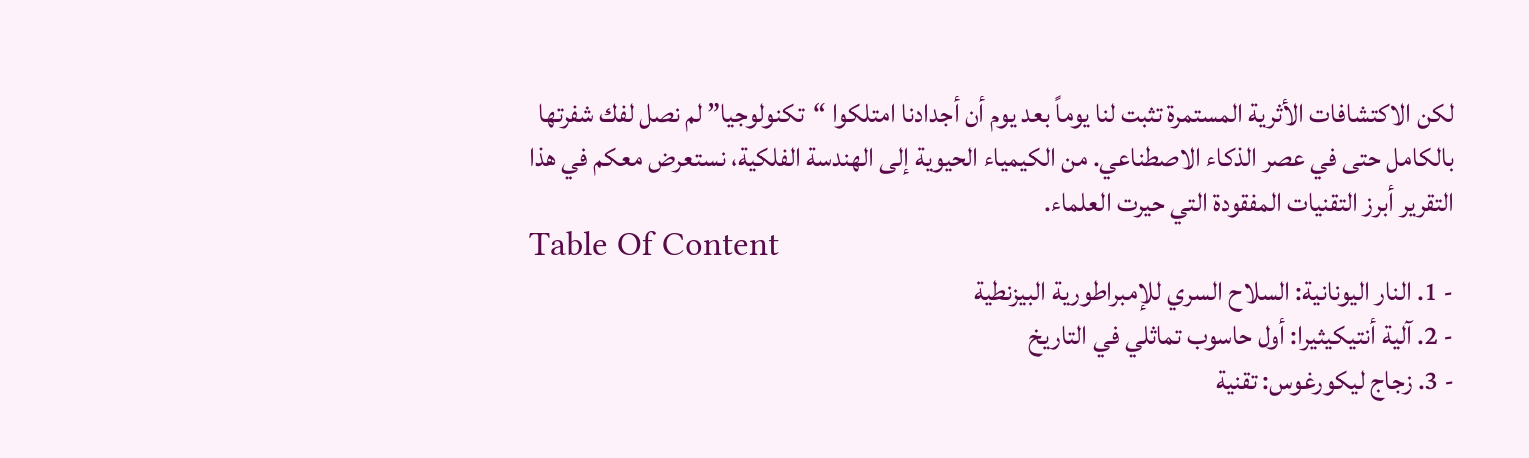لكن الاكتشافات الأثرية المستمرة تثبت لنا يوماً بعد يوم أن أجدادنا امتلكوا “تكنولوجيا” لم نصل لفك شفرتها بالكامل حتى في عصر الذكاء الاصطناعي. من الكيمياء الحيوية إلى الهندسة الفلكية، نستعرض معكم في هذا التقرير أبرز التقنيات المفقودة التي حيرت العلماء.
Table Of Content
- 1. النار اليونانية: السلاح السري للإمبراطورية البيزنطية
- 2. آلية أنتيكيثيرا: أول حاسوب تماثلي في التاريخ
- 3. زجاج ليكورغوس: تقنية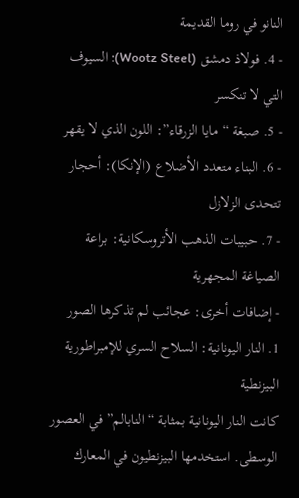النانو في روما القديمة
- 4. فولاذ دمشق (Wootz Steel): السيوف التي لا تنكسر
- 5. صبغة “مايا الزرقاء”: اللون الذي لا يقهر
- 6. البناء متعدد الأضلاع (الإنكا): أحجار تتحدى الزلازل
- 7. حبيبات الذهب الأتروسكانية: براعة الصياغة المجهرية
- إضافات أخرى: عجائب لم تذكرها الصور
1. النار اليونانية: السلاح السري للإمبراطورية البيزنطية
كانت النار اليونانية بمثابة “النابالم” في العصور الوسطى. استخدمها البيزنطيون في المعارك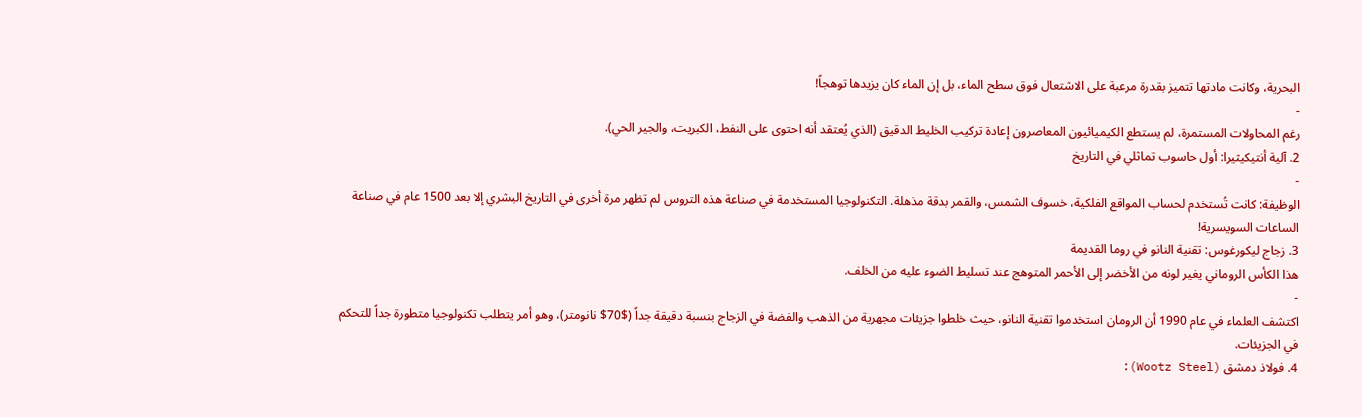البحرية، وكانت مادتها تتميز بقدرة مرعبة على الاشتعال فوق سطح الماء، بل إن الماء كان يزيدها توهجاً!
-
رغم المحاولات المستمرة، لم يستطع الكيميائيون المعاصرون إعادة تركيب الخليط الدقيق (الذي يُعتقد أنه احتوى على النفط، الكبريت، والجير الحي).
2. آلية أنتيكيثيرا: أول حاسوب تماثلي في التاريخ
-
الوظيفة: كانت تُستخدم لحساب المواقع الفلكية، خسوف الشمس، والقمر بدقة مذهلة. التكنولوجيا المستخدمة في صناعة هذه التروس لم تظهر مرة أخرى في التاريخ البشري إلا بعد 1500 عام في صناعة الساعات السويسرية!
3. زجاج ليكورغوس: تقنية النانو في روما القديمة
هذا الكأس الروماني يغير لونه من الأخضر إلى الأحمر المتوهج عند تسليط الضوء عليه من الخلف.
-
اكتشف العلماء في عام 1990 أن الرومان استخدموا تقنية النانو، حيث خلطوا جزيئات مجهرية من الذهب والفضة في الزجاج بنسبة دقيقة جداً ($70$ نانومتر)، وهو أمر يتطلب تكنولوجيا متطورة جداً للتحكم في الجزيئات.
4. فولاذ دمشق (Wootz Steel):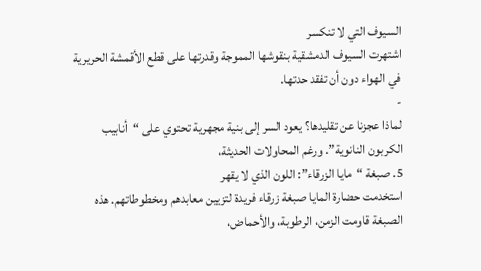السيوف التي لا تنكسر
اشتهرت السيوف الدمشقية بنقوشها المموجة وقدرتها على قطع الأقمشة الحريرية في الهواء دون أن تفقد حدتها.
-
لماذا عجزنا عن تقليدها؟ يعود السر إلى بنية مجهرية تحتوي على “أنابيب الكربون النانوية”. ورغم المحاولات الحديثة،
5. صبغة “مايا الزرقاء”: اللون الذي لا يقهر
استخدمت حضارة المايا صبغة زرقاء فريدة لتزيين معابدهم ومخطوطاتهم. هذه الصبغة قاومت الزمن، الرطوبة، والأحماض،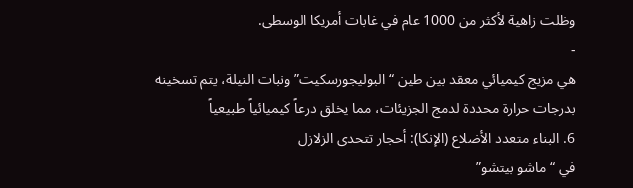وظلت زاهية لأكثر من 1000 عام في غابات أمريكا الوسطى.
-
هي مزيج كيميائي معقد بين طين “البوليجورسكيت” ونبات النيلة، يتم تسخينه بدرجات حرارة محددة لدمج الجزيئات، مما يخلق درعاً كيميائياً طبيعياً
6. البناء متعدد الأضلاع (الإنكا): أحجار تتحدى الزلازل
في “ماشو بيتشو”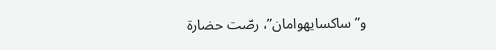و”ساكسايهوامان”، رصّت حضارة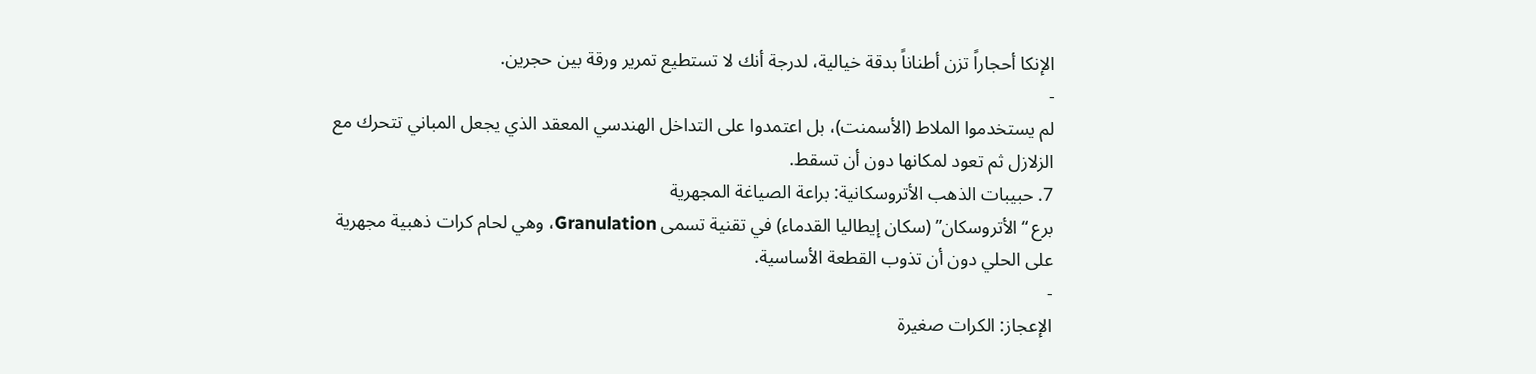الإنكا أحجاراً تزن أطناناً بدقة خيالية، لدرجة أنك لا تستطيع تمرير ورقة بين حجرين.
-
لم يستخدموا الملاط (الأسمنت)، بل اعتمدوا على التداخل الهندسي المعقد الذي يجعل المباني تتحرك مع الزلازل ثم تعود لمكانها دون أن تسقط.
7. حبيبات الذهب الأتروسكانية: براعة الصياغة المجهرية
برع “الأتروسكان” (سكان إيطاليا القدماء) في تقنية تسمى Granulation، وهي لحام كرات ذهبية مجهرية على الحلي دون أن تذوب القطعة الأساسية.
-
الإعجاز: الكرات صغيرة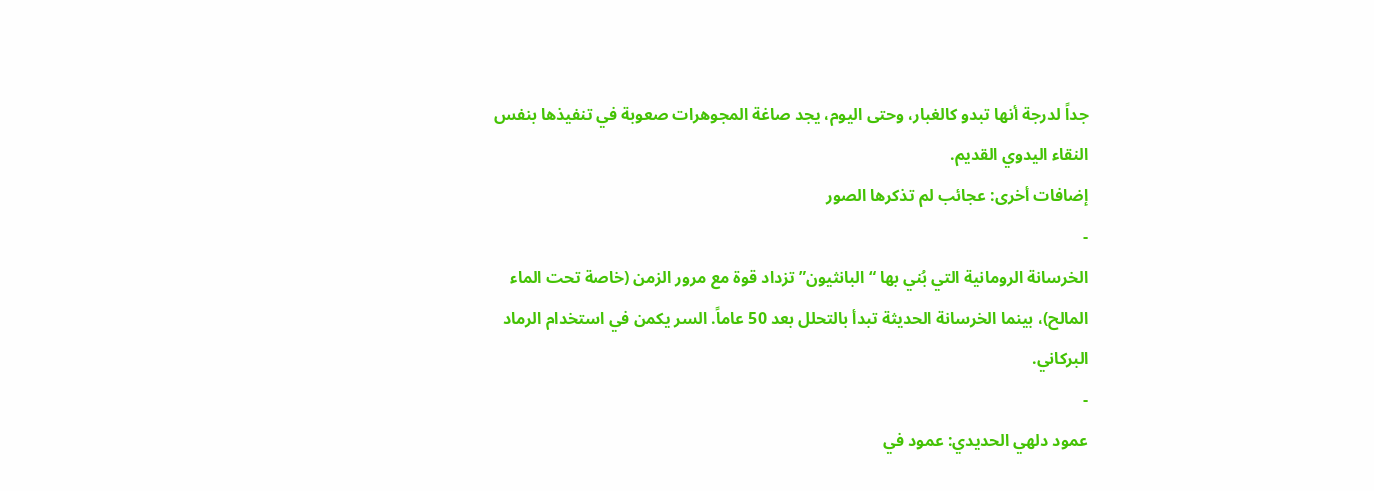جداً لدرجة أنها تبدو كالغبار، وحتى اليوم، يجد صاغة المجوهرات صعوبة في تنفيذها بنفس النقاء اليدوي القديم.
إضافات أخرى: عجائب لم تذكرها الصور
-
الخرسانة الرومانية التي بُني بها “البانثيون” تزداد قوة مع مرور الزمن (خاصة تحت الماء المالح)، بينما الخرسانة الحديثة تبدأ بالتحلل بعد 50 عاماً. السر يكمن في استخدام الرماد البركاني.
-
عمود دلهي الحديدي: عمود في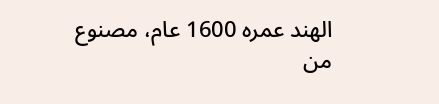الهند عمره 1600 عام، مصنوع من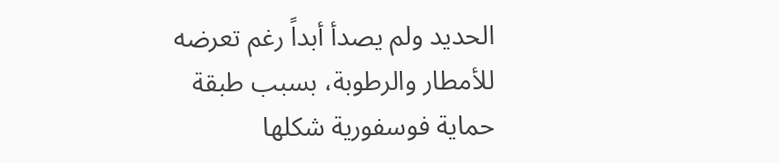الحديد ولم يصدأ أبداً رغم تعرضه للأمطار والرطوبة، بسبب طبقة حماية فوسفورية شكلها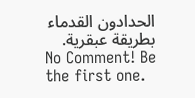الحدادون القدماء بطريقة عبقرية.
No Comment! Be the first one.